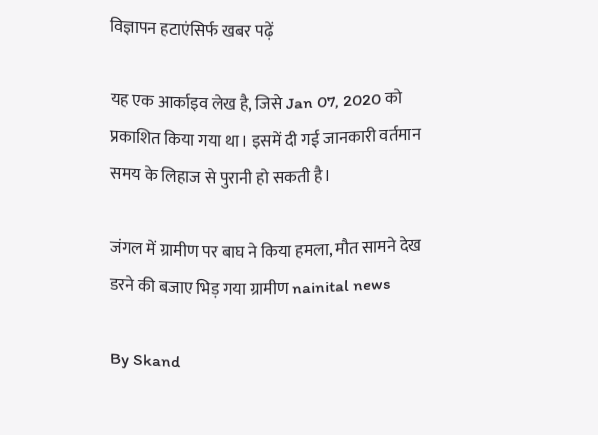विज्ञापन हटाएंसिर्फ खबर पढ़ें

यह एक आर्काइव लेख है, जिसे Jan 07, 2020 को प्रकाशित किया गया था। इसमें दी गई जानकारी वर्तमान समय के लिहाज से पुरानी हो सकती है।

जंगल में ग्रामीण पर बाघ ने किया हमला, मौत सामने देख डरने की बजाए भिड़ गया ग्रामीण nainital news

By Skand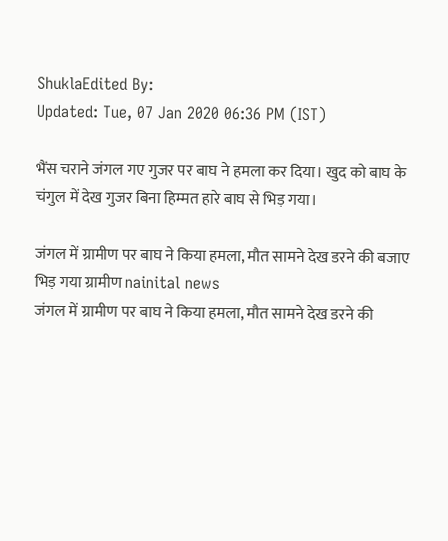ShuklaEdited By:
Updated: Tue, 07 Jan 2020 06:36 PM (IST)

भैंस चराने जंगल गए गुजर पर बाघ ने हमला कर दिया। खुद को बाघ के चंगुल में देख गुजर बिना हिम्मत हारे बाघ से भिड़ गया।

जंगल में ग्रामीण पर बाघ ने किया हमला, मौत सामने देख डरने की बजाए भिड़ गया ग्रामीण nainital news
जंगल में ग्रामीण पर बाघ ने किया हमला, मौत सामने देख डरने की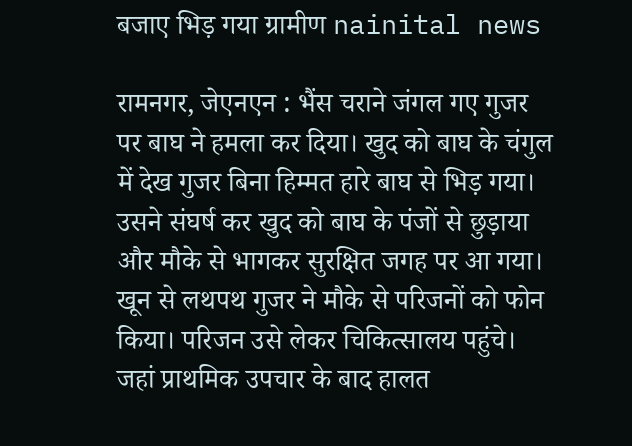बजाए भिड़ गया ग्रामीण nainital news

रामनगर, जेएनएन : भैंस चराने जंगल गए गुजर पर बाघ ने हमला कर दिया। खुद को बाघ के चंगुल में देख गुजर बिना हिम्मत हारे बाघ से भिड़ गया। उसने संघर्ष कर खुद को बाघ के पंजों से छुड़ाया और मौके से भागकर सुरक्षित जगह पर आ गया। खून से लथपथ गुजर ने मौके से परिजनों को फोन किया। परिजन उसे लेकर चिकित्सालय पहुंचे। जहां प्राथमिक उपचार के बाद हालत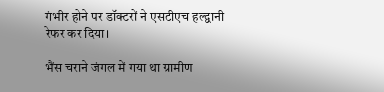गंभीर होने पर डॉक्टरों ने एसटीएच हल्द्वानी रेफर कर दिया।

भैंस चराने जंगल में गया था ग्रामीण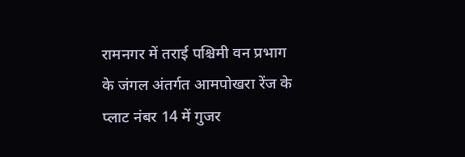रामनगर में तराई पश्चिमी वन प्रभाग के जंगल अंतर्गत आमपोखरा रेंज के प्लाट नंबर 14 में गुजर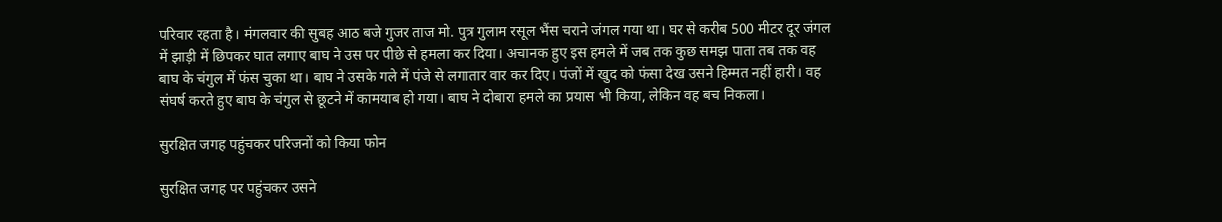परिवार रहता है। मंगलवार की सुबह आठ बजे गुजर ताज मो. पुत्र गुलाम रसूल भैंस चराने जंगल गया था। घर से करीब 500 मीटर दूर जंगल में झाड़ी में छिपकर घात लगाए बाघ ने उस पर पीछे से हमला कर दिया। अचानक हुए इस हमले में जब तक कुछ समझ पाता तब तक वह बाघ के चंगुल में फंस चुका था। बाघ ने उसके गले में पंजे से लगातार वार कर दिए। पंजों में खुद को फंसा देख उसने हिम्मत नहीं हारी। वह संघर्ष करते हुए बाघ के चंगुल से छूटने में कामयाब हो गया। बाघ ने दोबारा हमले का प्रयास भी किया, लेकिन वह बच निकला।

सुरक्षित जगह पहुंचकर परिजनों को किया फोन

सुरक्षित जगह पर पहुंचकर उसने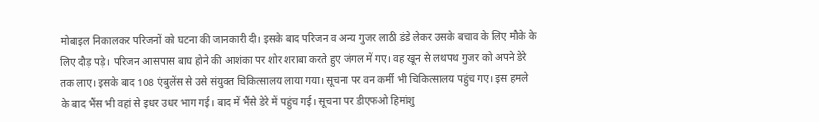मोबाइल निकालकर परिजनों को घटना की जानकारी दी। इसके बाद परिजन व अन्य गुजर लाठी डंडे लेकर उसके बचाव के लिए मौके के लिए दौड़ पड़े। परिजन आसपास बाघ होने की आशंका पर शोर शराबा करते हुए जंगल में गए। वह खून से लथपथ गुजर को अपने डेरे तक लाए। इसके बाद 108 एंबुलेंस से उसे संयुक्त चिकित्सालय लाया गया। सूचना पर वन कर्मी भी चिकित्सालय पहुंच गए। इस हमले के बाद भैंस भी वहां से इधर उधर भाग गई। बाद में भैंसे डेरे में पहुंच गई। सूचना पर डीएफओ हिमांशु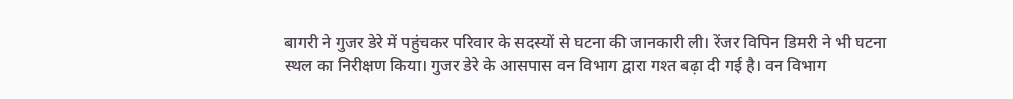बागरी ने गुजर डेरे में पहुंचकर परिवार के सदस्यों से घटना की जानकारी ली। रेंजर विपिन डिमरी ने भी घटना स्थल का निरीक्षण किया। गुजर डेरे के आसपास वन विभाग द्वारा गश्त बढ़ा दी गई है। वन विभाग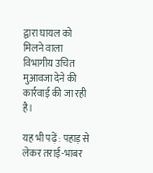द्वारा घायल को मिलने वाला विभागीय उचित मुआवजा देने की कार्रवाई की जा रही है।

यह भी पढ़ें : पहाड़ से लेकर तराई-भाबर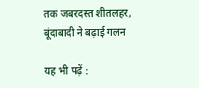तक जबरदस्त शीतलहर, बूंदाबादी ने बढ़ाई गलन

यह भी पढ़ें :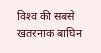विश्‍व की सबसे खतरनाक बाघिन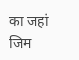का जहां जिम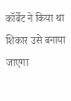कॉर्बेट ने किया था शिकार उसे बनाया जाएगा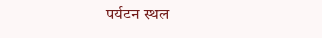पर्यटन स्‍थल